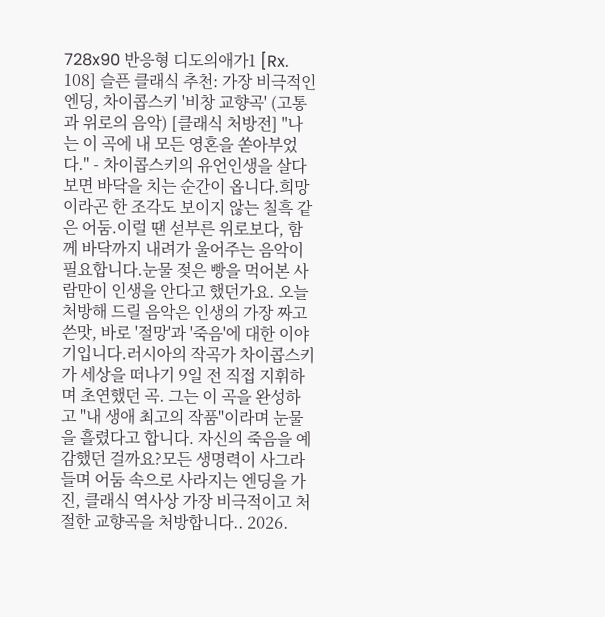728x90 반응형 디도의애가1 [Rx. 108] 슬픈 클래식 추천: 가장 비극적인 엔딩, 차이콥스키 '비창 교향곡' (고통과 위로의 음악) [클래식 처방전] "나는 이 곡에 내 모든 영혼을 쏟아부었다." - 차이콥스키의 유언인생을 살다 보면 바닥을 치는 순간이 옵니다.희망이라곤 한 조각도 보이지 않는 칠흑 같은 어둠.이럴 땐 섣부른 위로보다, 함께 바닥까지 내려가 울어주는 음악이 필요합니다.눈물 젖은 빵을 먹어본 사람만이 인생을 안다고 했던가요. 오늘 처방해 드릴 음악은 인생의 가장 짜고 쓴맛, 바로 '절망'과 '죽음'에 대한 이야기입니다.러시아의 작곡가 차이콥스키가 세상을 떠나기 9일 전 직접 지휘하며 초연했던 곡. 그는 이 곡을 완성하고 "내 생애 최고의 작품"이라며 눈물을 흘렸다고 합니다. 자신의 죽음을 예감했던 걸까요?모든 생명력이 사그라들며 어둠 속으로 사라지는 엔딩을 가진, 클래식 역사상 가장 비극적이고 처절한 교향곡을 처방합니다.. 2026.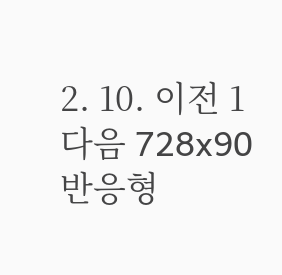2. 10. 이전 1 다음 728x90 반응형